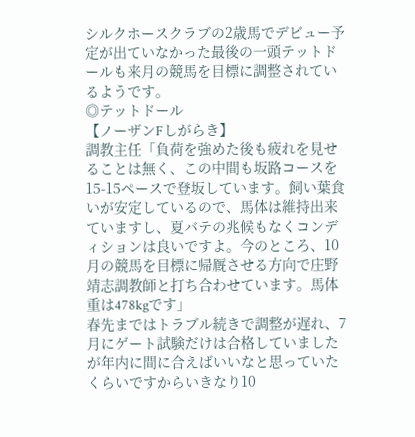シルクホースクラブの2歳馬でデビュー予定が出ていなかった最後の一頭テットドールも来月の競馬を目標に調整されているようです。
◎テットドール
【ノーザンFしがらき】
調教主任「負荷を強めた後も疲れを見せることは無く、この中間も坂路コースを15-15ペースで登坂しています。飼い葉食いが安定しているので、馬体は維持出来ていますし、夏バテの兆候もなくコンディションは良いですよ。今のところ、10月の競馬を目標に帰厩させる方向で庄野靖志調教師と打ち合わせています。馬体重は478kgです」
春先まではトラブル続きで調整が遅れ、7月にゲート試験だけは合格していましたが年内に間に合えばいいなと思っていたくらいですからいきなり10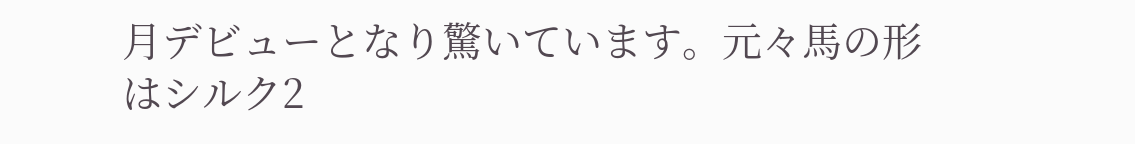月デビューとなり驚いています。元々馬の形はシルク2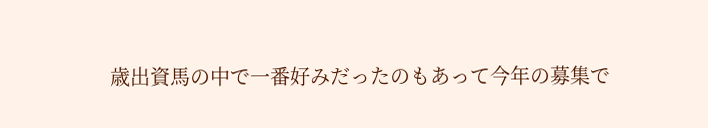歳出資馬の中で一番好みだったのもあって今年の募集で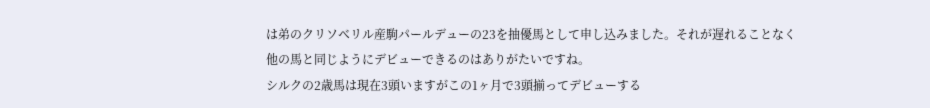は弟のクリソベリル産駒パールデューの23を抽優馬として申し込みました。それが遅れることなく他の馬と同じようにデビューできるのはありがたいですね。
シルクの2歳馬は現在3頭いますがこの1ヶ月で3頭揃ってデビューする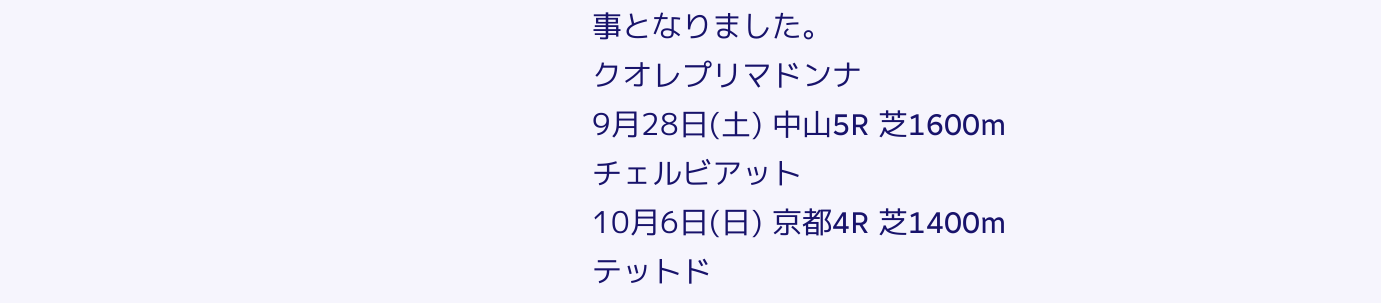事となりました。
クオレプリマドンナ
9月28日(土) 中山5R 芝1600m
チェルビアット
10月6日(日) 京都4R 芝1400m
テットド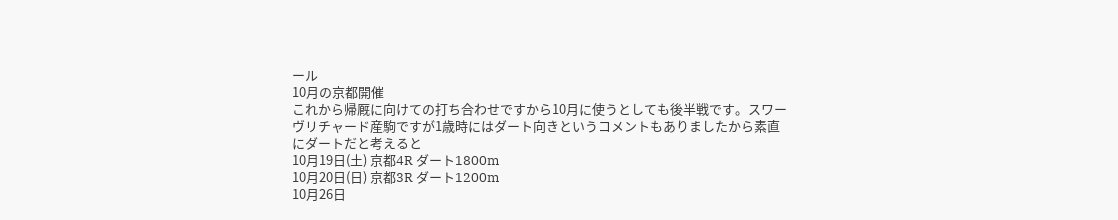ール
10月の京都開催
これから帰厩に向けての打ち合わせですから10月に使うとしても後半戦です。スワーヴリチャード産駒ですが1歳時にはダート向きというコメントもありましたから素直にダートだと考えると
10月19日(土) 京都4R ダート1800m
10月20日(日) 京都3R ダート1200m
10月26日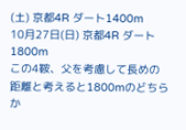(土) 京都4R ダート1400m
10月27日(日) 京都4R ダート1800m
この4鞍、父を考慮して長めの距離と考えると1800mのどちらか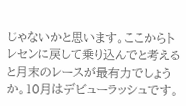じゃないかと思います。ここからトレセンに戻して乗り込んでと考えると月末のレースが最有力でしょうか。10月はデビューラッシュです。